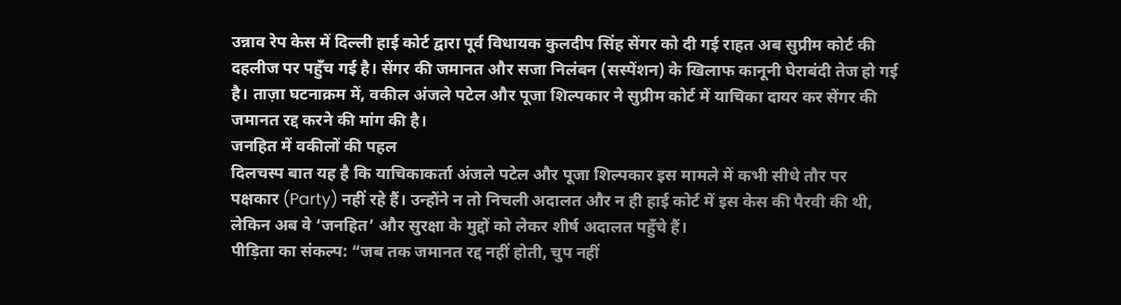उन्नाव रेप केस में दिल्ली हाई कोर्ट द्वारा पूर्व विधायक कुलदीप सिंह सेंगर को दी गई राहत अब सुप्रीम कोर्ट की दहलीज पर पहुँच गई है। सेंगर की जमानत और सजा निलंबन (सस्पेंशन) के खिलाफ कानूनी घेराबंदी तेज हो गई है। ताज़ा घटनाक्रम में, वकील अंजले पटेल और पूजा शिल्पकार ने सुप्रीम कोर्ट में याचिका दायर कर सेंगर की जमानत रद्द करने की मांग की है।
जनहित में वकीलों की पहल
दिलचस्प बात यह है कि याचिकाकर्ता अंजले पटेल और पूजा शिल्पकार इस मामले में कभी सीधे तौर पर पक्षकार (Party) नहीं रहे हैं। उन्होंने न तो निचली अदालत और न ही हाई कोर्ट में इस केस की पैरवी की थी, लेकिन अब वे ‘जनहित’ और सुरक्षा के मुद्दों को लेकर शीर्ष अदालत पहुँचे हैं।
पीड़िता का संकल्प: “जब तक जमानत रद्द नहीं होती, चुप नहीं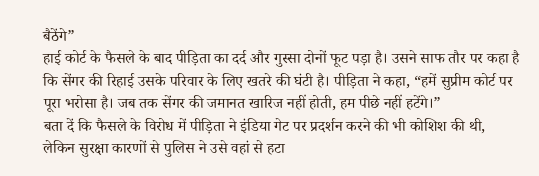बैठेंगे”
हाई कोर्ट के फैसले के बाद पीड़िता का दर्द और गुस्सा दोनों फूट पड़ा है। उसने साफ तौर पर कहा है कि सेंगर की रिहाई उसके परिवार के लिए खतरे की घंटी है। पीड़िता ने कहा, “हमें सुप्रीम कोर्ट पर पूरा भरोसा है। जब तक सेंगर की जमानत खारिज नहीं होती, हम पीछे नहीं हटेंगे।”
बता दें कि फैसले के विरोध में पीड़िता ने इंडिया गेट पर प्रदर्शन करने की भी कोशिश की थी, लेकिन सुरक्षा कारणों से पुलिस ने उसे वहां से हटा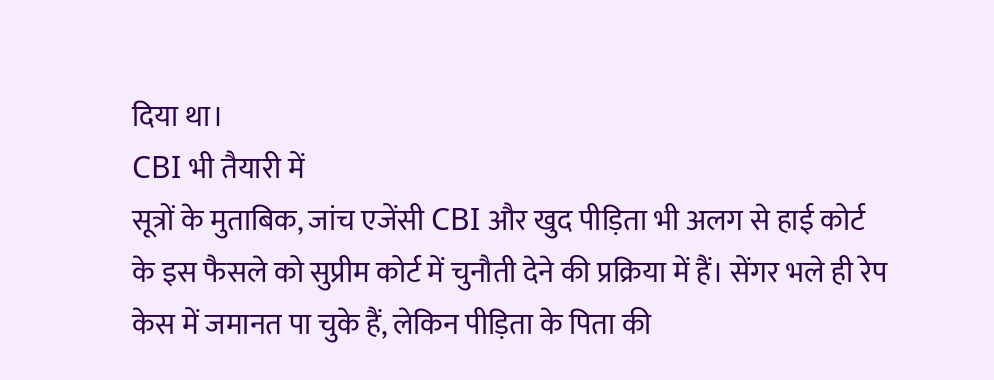दिया था।
CBI भी तैयारी में
सूत्रों के मुताबिक, जांच एजेंसी CBI और खुद पीड़िता भी अलग से हाई कोर्ट के इस फैसले को सुप्रीम कोर्ट में चुनौती देने की प्रक्रिया में हैं। सेंगर भले ही रेप केस में जमानत पा चुके हैं, लेकिन पीड़िता के पिता की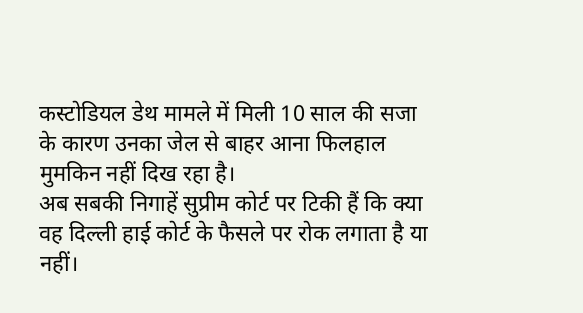कस्टोडियल डेथ मामले में मिली 10 साल की सजा के कारण उनका जेल से बाहर आना फिलहाल मुमकिन नहीं दिख रहा है।
अब सबकी निगाहें सुप्रीम कोर्ट पर टिकी हैं कि क्या वह दिल्ली हाई कोर्ट के फैसले पर रोक लगाता है या नहीं।